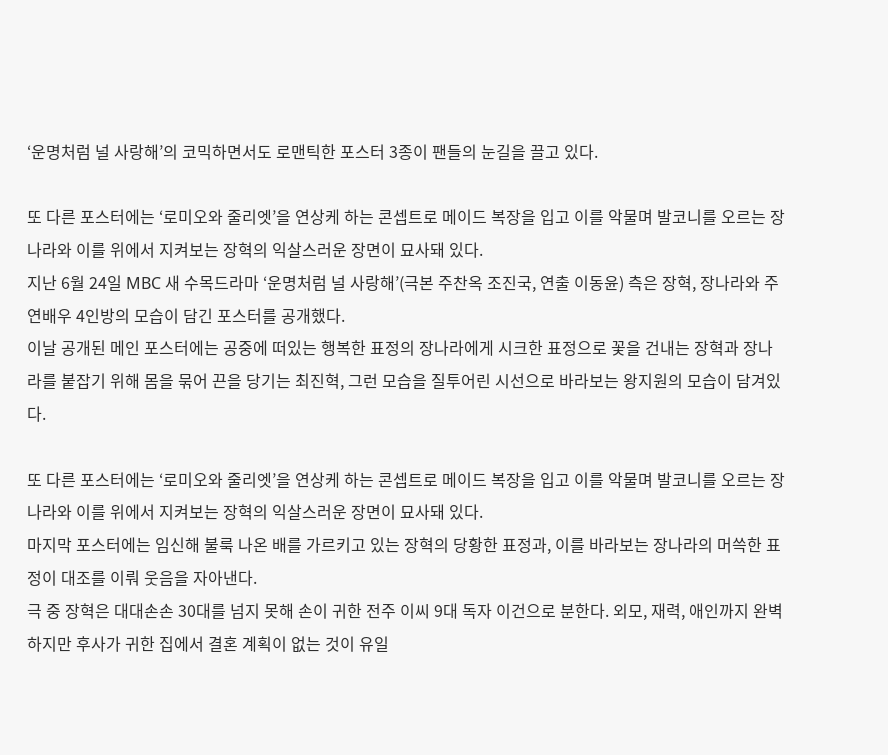‘운명처럼 널 사랑해’의 코믹하면서도 로맨틱한 포스터 3종이 팬들의 눈길을 끌고 있다.

또 다른 포스터에는 ‘로미오와 줄리엣’을 연상케 하는 콘셉트로 메이드 복장을 입고 이를 악물며 발코니를 오르는 장나라와 이를 위에서 지켜보는 장혁의 익살스러운 장면이 묘사돼 있다.
지난 6월 24일 MBC 새 수목드라마 ‘운명처럼 널 사랑해’(극본 주찬옥 조진국, 연출 이동윤) 측은 장혁, 장나라와 주연배우 4인방의 모습이 담긴 포스터를 공개했다.
이날 공개된 메인 포스터에는 공중에 떠있는 행복한 표정의 장나라에게 시크한 표정으로 꽃을 건내는 장혁과 장나라를 붙잡기 위해 몸을 묶어 끈을 당기는 최진혁, 그런 모습을 질투어린 시선으로 바라보는 왕지원의 모습이 담겨있다.

또 다른 포스터에는 ‘로미오와 줄리엣’을 연상케 하는 콘셉트로 메이드 복장을 입고 이를 악물며 발코니를 오르는 장나라와 이를 위에서 지켜보는 장혁의 익살스러운 장면이 묘사돼 있다.
마지막 포스터에는 임신해 불룩 나온 배를 가르키고 있는 장혁의 당황한 표정과, 이를 바라보는 장나라의 머쓱한 표정이 대조를 이뤄 웃음을 자아낸다.
극 중 장혁은 대대손손 30대를 넘지 못해 손이 귀한 전주 이씨 9대 독자 이건으로 분한다. 외모, 재력, 애인까지 완벽하지만 후사가 귀한 집에서 결혼 계획이 없는 것이 유일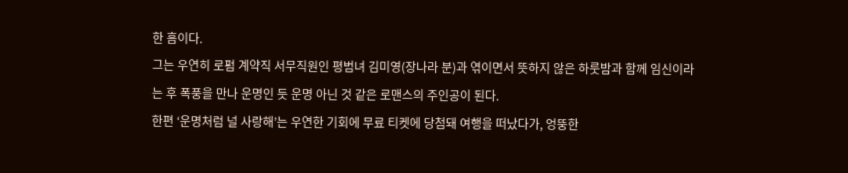한 흠이다.
그는 우연히 로펌 계약직 서무직원인 평범녀 김미영(장나라 분)과 엮이면서 뜻하지 않은 하룻밤과 함께 임신이라는 후 폭풍을 만나 운명인 듯 운명 아닌 것 같은 로맨스의 주인공이 된다.
한편 ‘운명처럼 널 사랑해’는 우연한 기회에 무료 티켓에 당첨돼 여행을 떠났다가, 엉뚱한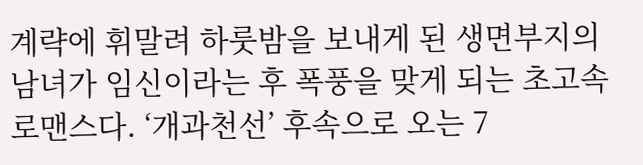계략에 휘말려 하룻밤을 보내게 된 생면부지의 남녀가 임신이라는 후 폭풍을 맞게 되는 초고속 로맨스다. ‘개과천선’ 후속으로 오는 7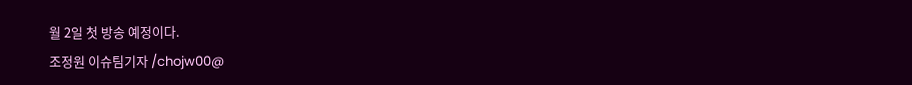월 2일 첫 방송 예정이다.
조정원 이슈팀기자 /chojw00@